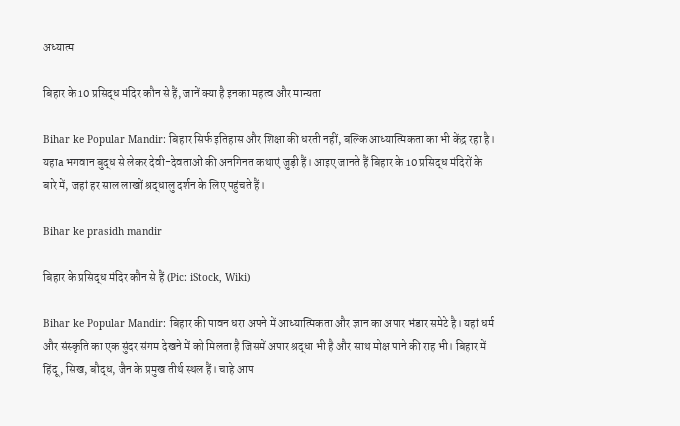अध्यात्म

बिहार के 10 प्रसिद्ध मंदिर कौन से हैं, जानें क्या है इनका महत्व और मान्यता

Bihar ke Popular Mandir: बिहार सिर्फ इतिहास और शिक्षा की धरती नहीं, बल्कि आध्यात्मिकता का भी केंद्र रहा है। यहाa भगवान बुद्ध से लेकर देवी-देवताओं की अनगिनत कथाएं जुड़ी हैं। आइए जानते हैं बिहार के 10 प्रसिद्ध मंदिरों के बारे में, जहां हर साल लाखों श्रद्धालु दर्शन के लिए पहुंचते हैं।

Bihar ke prasidh mandir

बिहार के प्रसिद्ध मंदिर कौन से हैं (Pic: iStock, Wiki)

Bihar ke Popular Mandir: बिहार की पावन धरा अपने में आध्यात्मिकता और ज्ञान का अपार भंडार समेटे है। यहां धर्म और संस्कृति का एक सुंदर संगम देखने में को मिलता है जिसमें अपार श्रद्धा भी है और साथ मोक्ष पाने की राह भी। बिहार में हिंदू, सिख, बौद्ध, जैन के प्रमुख तीर्थ स्थल हैं। चाहे आप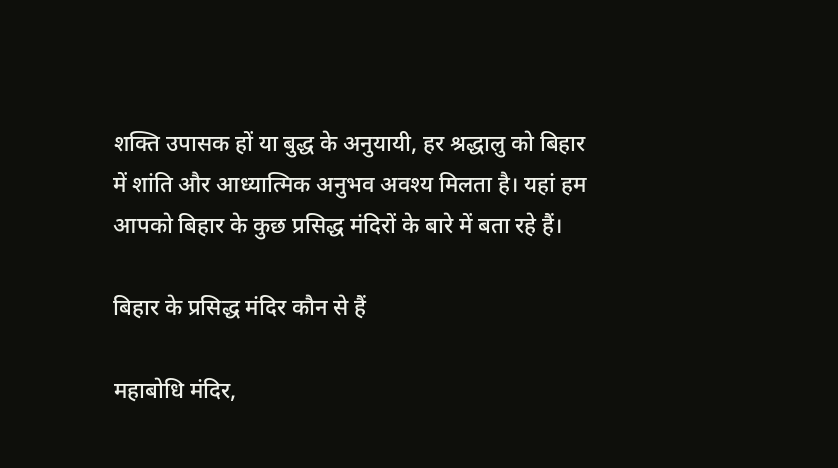शक्ति उपासक हों या बुद्ध के अनुयायी, हर श्रद्धालु को बिहार में शांति और आध्यात्मिक अनुभव अवश्य मिलता है। यहां हम आपको बिहार के कुछ प्रसिद्ध मंदिरों के बारे में बता रहे हैं।

बिहार के प्रसिद्ध मंदिर कौन से हैं

महाबोधि मंदिर,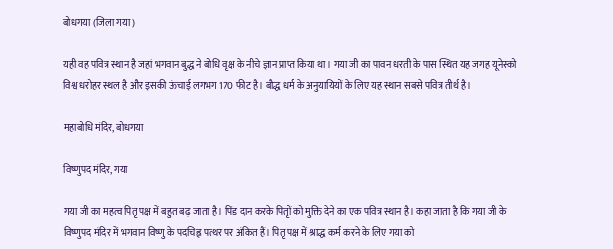बोधगया (जिला गया)

यही वह पवित्र स्थान है जहां भगवान बुद्ध ने बोधि वृक्ष के नीचे ज्ञान प्राप्त किया था। गया जी का पावन धरती के पास स्थित यह जगह यूनेस्को विश्व धरोहर स्थल है और इसकी ऊंचाई लगभग 170 फीट है। बौद्ध धर्म के अनुयायियों के लिए यह स्थान सबसे पवित्र तीर्थ है।

महाबोधि मंदिर, बोधगया

विष्णुपद मंदिर, गया

गया जी का महत्व पितृ पक्ष में बहुत बढ़ जाता है। पिंड दान करके पितृों को मुक्ति देने का एक पवित्र स्थान है। कहा जाता है कि गया जी के विष्णुपद मंदिर में भगवान विष्णु के पदचिह्न पत्थर पर अंकित हैं। पितृ पक्ष में श्राद्ध कर्म करने के लिए गया को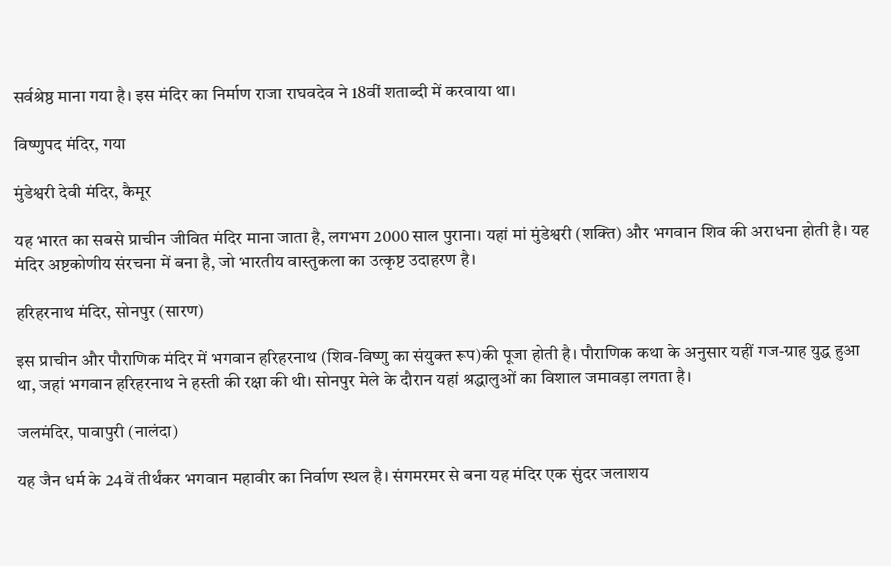सर्वश्रेष्ठ माना गया है। इस मंदिर का निर्माण राजा राघवदेव ने 18वीं शताब्दी में करवाया था।

विष्णुपद मंदिर, गया

मुंडेश्वरी देवी मंदिर, कैमूर

यह भारत का सबसे प्राचीन जीवित मंदिर माना जाता है, लगभग 2000 साल पुराना। यहां मां मुंडेश्वरी (शक्ति) और भगवान शिव की अराधना होती है। यह मंदिर अष्टकोणीय संरचना में बना है, जो भारतीय वास्तुकला का उत्कृष्ट उदाहरण है।

हरिहरनाथ मंदिर, सोनपुर (सारण)

इस प्राचीन और पौराणिक मंदिर में भगवान हरिहरनाथ (शिव-विष्णु का संयुक्त रूप)की पूजा होती है। पौराणिक कथा के अनुसार यहीं गज-ग्राह युद्ध हुआ था, जहां भगवान हरिहरनाथ ने हस्ती की रक्षा की थी। सोनपुर मेले के दौरान यहां श्रद्धालुओं का विशाल जमावड़ा लगता है।

जलमंदिर, पावापुरी (नालंदा)

यह जैन धर्म के 24वें तीर्थंकर भगवान महावीर का निर्वाण स्थल है। संगमरमर से बना यह मंदिर एक सुंदर जलाशय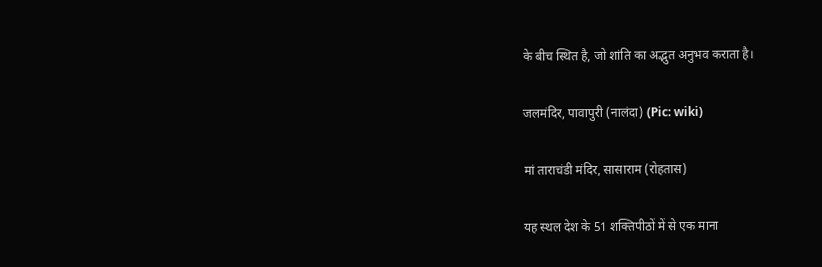के बीच स्थित है, जो शांति का अद्भुत अनुभव कराता है।

जलमंदिर, पावापुरी (नालंदा) (Pic: wiki)

मां ताराचंडी मंदिर, सासाराम (रोहतास)

यह स्थल देश के 51 शक्तिपीठों में से एक माना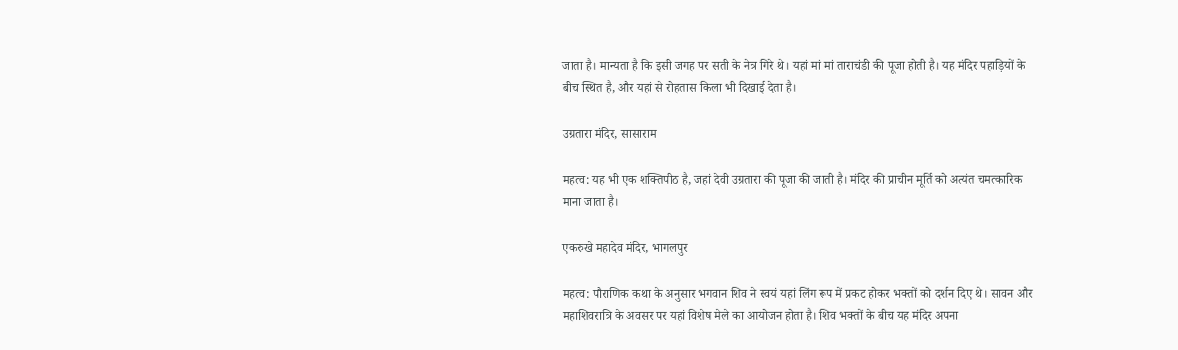जाता है। मान्यता है कि इसी जगह पर सती के नेत्र गिरे थे। यहां मां मां ताराचंडी की पूजा होती है। यह मंदिर पहाड़ियों के बीच स्थित है, और यहां से रोहतास किला भी दिखाई देता है।

उग्रतारा मंदिर, सासाराम

महत्व: यह भी एक शक्तिपीठ है, जहां देवी उग्रतारा की पूजा की जाती है। मंदिर की प्राचीन मूर्ति को अत्यंत चमत्कारिक माना जाता है।

एकरुखे महादेव मंदिर, भागलपुर

महत्व: पौराणिक कथा के अनुसार भगवान शिव ने स्वयं यहां लिंग रूप में प्रकट होकर भक्तों को दर्शन दिए थे। सावन और महाशिवरात्रि के अवसर पर यहां विशेष मेले का आयोजन होता है। शिव भक्तों के बीच यह मंदिर अपना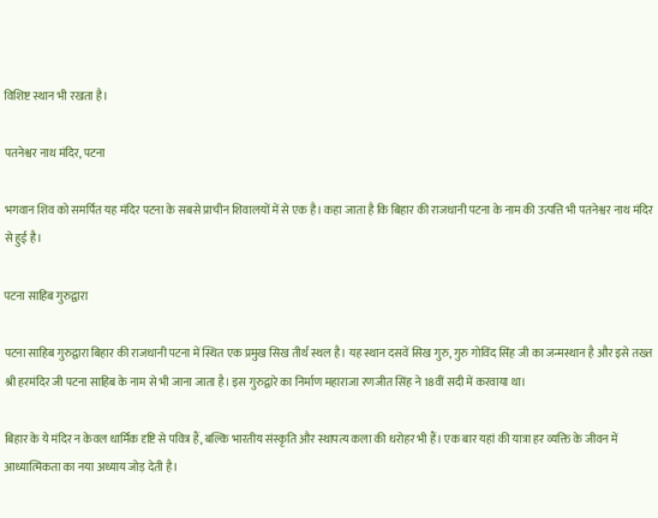विशिष्ट स्थान भी रखता है।

पतनेश्वर नाथ मंदिर, पटना

भगवान शिव को समर्पित यह मंदिर पटना के सबसे प्राचीन शिवालयों में से एक है। कहा जाता है कि बिहार की राजधानी पटना के नाम की उत्पत्ति भी पतनेश्वर नाथ मंदिर से हुई है।

पटना साहिब गुरुद्वारा

पटना साहिब गुरुद्वारा बिहार की राजधानी पटना में स्थित एक प्रमुख सिख तीर्थ स्थल है। यह स्थान दसवें सिख गुरु, गुरु गोविंद सिंह जी का जन्मस्थान है और इसे तख्त श्री हरमंदिर जी पटना साहिब के नाम से भी जाना जाता है। इस गुरुद्वारे का निर्माण महाराजा रणजीत सिंह ने 18वीं सदी में करवाया था।

बिहार के ये मंदिर न केवल धार्मिक दृष्टि से पवित्र हैं, बल्कि भारतीय संस्कृति और स्थापत्य कला की धरोहर भी हैं। एक बार यहां की यात्रा हर व्यक्ति के जीवन में आध्यात्मिकता का नया अध्याय जोड़ देती है।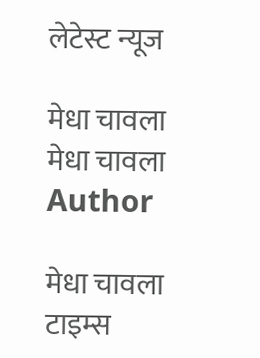लेटेस्ट न्यूज

मेधा चावला
मेधा चावला Author

मेधा चावला टाइम्स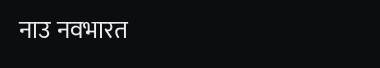नाउ नवभारत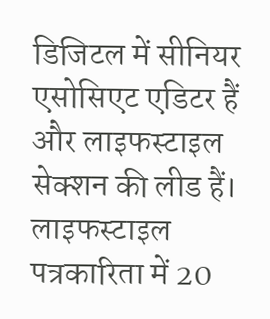डिजिटल में सीनियर एसोसिएट एडिटर हैं और लाइफस्टाइल सेक्शन की लीड हैं। लाइफस्टाइल पत्रकारिता में 20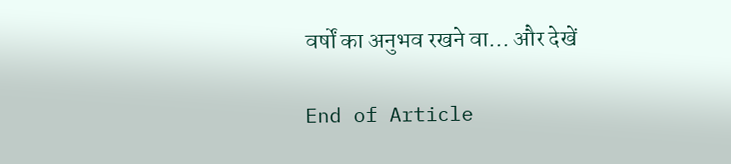वर्षों का अनुभव रखने वा... और देखें

End of Article